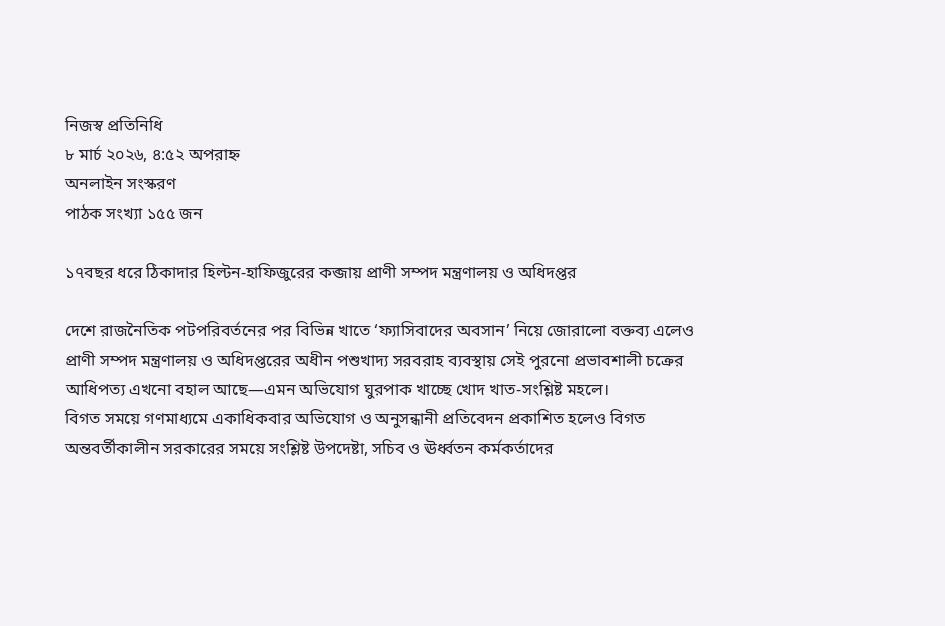নিজস্ব প্রতিনিধি
৮ মার্চ ২০২৬, ৪:৫২ অপরাহ্ন
অনলাইন সংস্করণ
পাঠক সংখ্যা ১৫৫ জন

১৭বছর ধরে ঠিকাদার হিল্টন-হাফিজুরের কব্জায় প্রাণী সম্পদ মন্ত্রণালয় ও অধিদপ্তর

দেশে রাজনৈতিক পটপরিবর্তনের পর বিভিন্ন খাতে ‘ফ্যাসিবাদের অবসান’ নিয়ে জোরালো বক্তব্য এলেও প্রাণী সম্পদ মন্ত্রণালয় ও অধিদপ্তরের অধীন পশুখাদ্য সরবরাহ ব্যবস্থায় সেই পুরনো প্রভাবশালী চক্রের আধিপত্য এখনো বহাল আছে—এমন অভিযোগ ঘুরপাক খাচ্ছে খোদ খাত-সংশ্লিষ্ট মহলে।
বিগত সময়ে গণমাধ্যমে একাধিকবার অভিযোগ ও অনুসন্ধানী প্রতিবেদন প্রকাশিত হলেও বিগত অন্তবর্তীকালীন সরকারের সময়ে সংশ্লিষ্ট উপদেষ্টা, সচিব ও ঊর্ধ্বতন কর্মকর্তাদের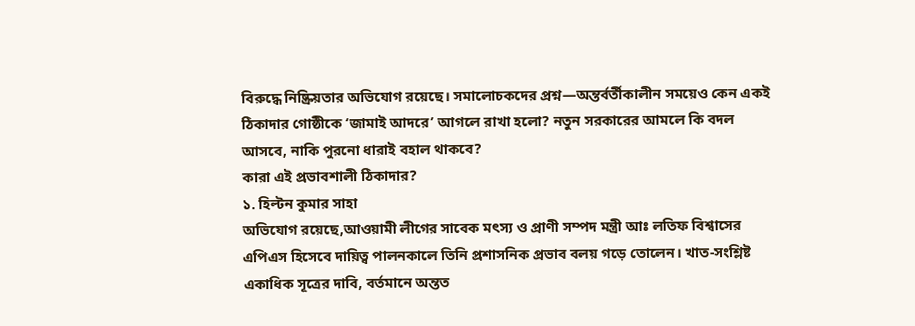বিরুদ্ধে নিষ্ক্রিয়তার অভিযোগ রয়েছে। সমালোচকদের প্রশ্ন—অন্তর্বর্তীকালীন সময়েও কেন একই ঠিকাদার গোষ্ঠীকে ‘জামাই আদরে’ আগলে রাখা হলো? নতুন সরকারের আমলে কি বদল আসবে, নাকি পুরনো ধারাই বহাল থাকবে?
কারা এই প্রভাবশালী ঠিকাদার?
১. হিল্টন কুমার সাহা
অভিযোগ রয়েছে,আওয়ামী লীগের সাবেক মৎস্য ও প্রাণী সম্পদ মন্ত্রী আঃ লতিফ বিশ্বাসের এপিএস হিসেবে দায়িত্ব পালনকালে তিনি প্রশাসনিক প্রভাব বলয় গড়ে তোলেন। খাত-সংশ্লিষ্ট একাধিক সূত্রের দাবি, বর্তমানে অন্তত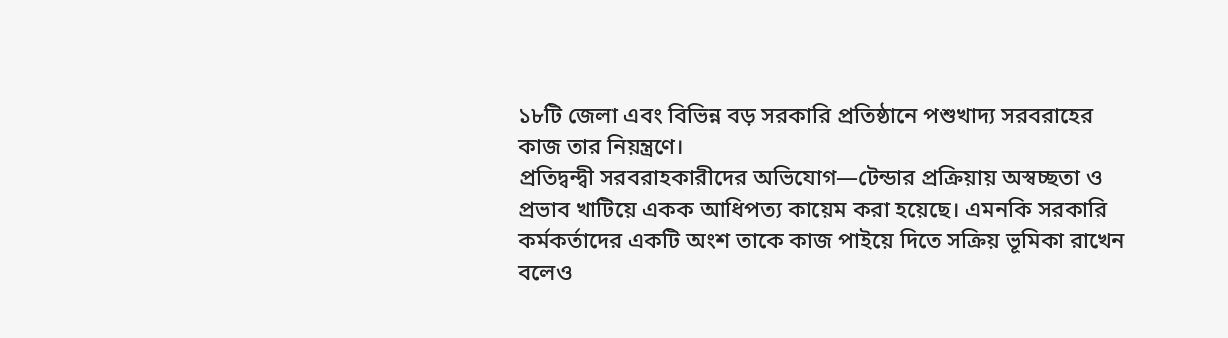১৮টি জেলা এবং বিভিন্ন বড় সরকারি প্রতিষ্ঠানে পশুখাদ্য সরবরাহের কাজ তার নিয়ন্ত্রণে।
প্রতিদ্বন্দ্বী সরবরাহকারীদের অভিযোগ—টেন্ডার প্রক্রিয়ায় অস্বচ্ছতা ও প্রভাব খাটিয়ে একক আধিপত্য কায়েম করা হয়েছে। এমনকি সরকারি কর্মকর্তাদের একটি অংশ তাকে কাজ পাইয়ে দিতে সক্রিয় ভূমিকা রাখেন বলেও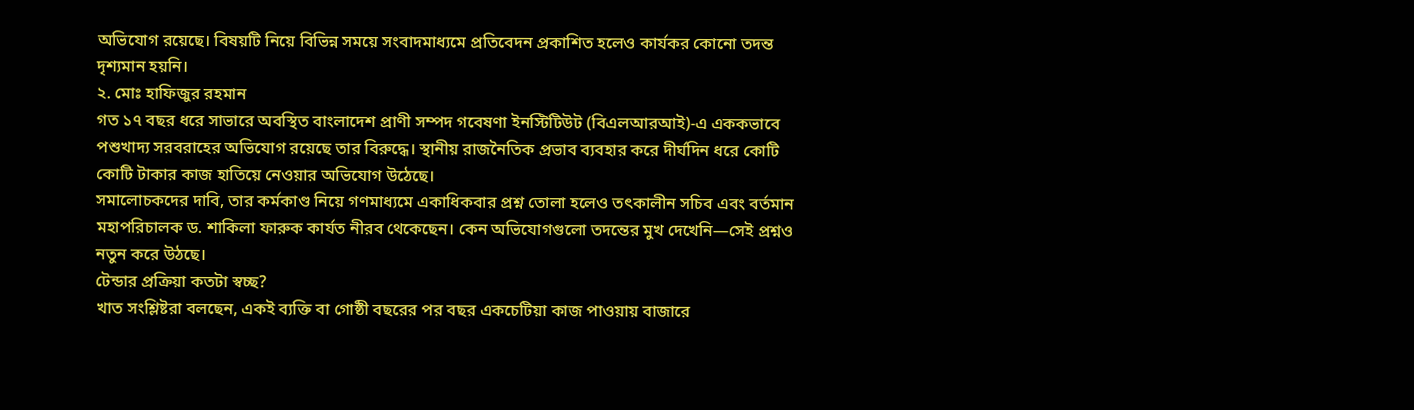অভিযোগ রয়েছে। বিষয়টি নিয়ে বিভিন্ন সময়ে সংবাদমাধ্যমে প্রতিবেদন প্রকাশিত হলেও কার্যকর কোনো তদন্ত দৃশ্যমান হয়নি।
২. মোঃ হাফিজুর রহমান
গত ১৭ বছর ধরে সাভারে অবস্থিত বাংলাদেশ প্রাণী সম্পদ গবেষণা ইনস্টিটিউট (বিএলআরআই)-এ এককভাবে পশুখাদ্য সরবরাহের অভিযোগ রয়েছে তার বিরুদ্ধে। স্থানীয় রাজনৈতিক প্রভাব ব্যবহার করে দীর্ঘদিন ধরে কোটি কোটি টাকার কাজ হাতিয়ে নেওয়ার অভিযোগ উঠেছে।
সমালোচকদের দাবি, তার কর্মকাণ্ড নিয়ে গণমাধ্যমে একাধিকবার প্রশ্ন তোলা হলেও তৎকালীন সচিব এবং বর্তমান মহাপরিচালক ড. শাকিলা ফারুক কার্যত নীরব থেকেছেন। কেন অভিযোগগুলো তদন্তের মুখ দেখেনি—সেই প্রশ্নও নতুন করে উঠছে।
টেন্ডার প্রক্রিয়া কতটা স্বচ্ছ?
খাত সংশ্লিষ্টরা বলছেন, একই ব্যক্তি বা গোষ্ঠী বছরের পর বছর একচেটিয়া কাজ পাওয়ায় বাজারে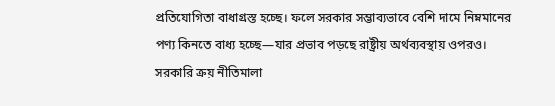প্রতিযোগিতা বাধাগ্রস্ত হচ্ছে। ফলে সরকার সম্ভাব্যভাবে বেশি দামে নিম্নমানের পণ্য কিনতে বাধ্য হচ্ছে—যার প্রভাব পড়ছে রাষ্ট্রীয় অর্থব্যবস্থায় ওপরও।
সরকারি ক্রয় নীতিমালা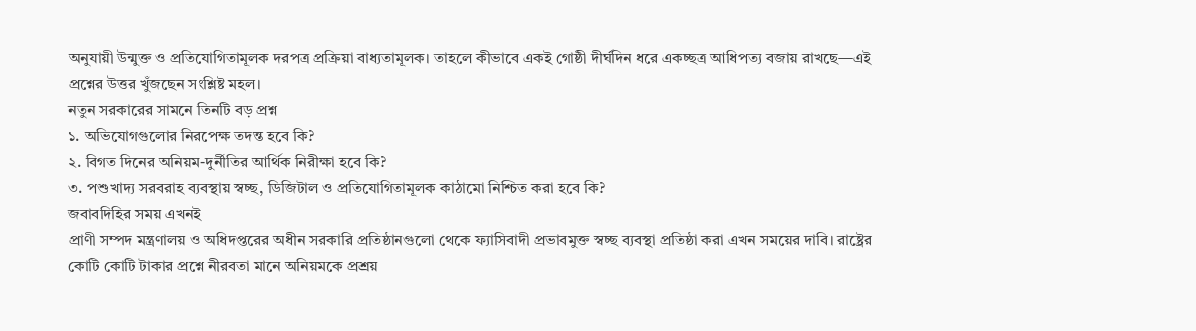অনুযায়ী উন্মুক্ত ও প্রতিযোগিতামূলক দরপত্র প্রক্রিয়া বাধ্যতামূলক। তাহলে কীভাবে একই গোষ্ঠী দীর্ঘদিন ধরে একচ্ছত্র আধিপত্য বজায় রাখছে—এই প্রশ্নের উত্তর খুঁজছেন সংশ্লিষ্ট মহল।
নতুন সরকারের সামনে তিনটি বড় প্রশ্ন
১. অভিযোগগুলোর নিরপেক্ষ তদন্ত হবে কি?
২. বিগত দিনের অনিয়ম-দুর্নীতির আর্থিক নিরীক্ষা হবে কি?
৩. পশুখাদ্য সরবরাহ ব্যবস্থায় স্বচ্ছ, ডিজিটাল ও প্রতিযোগিতামূলক কাঠামো নিশ্চিত করা হবে কি?
জবাবদিহির সময় এখনই
প্রাণী সম্পদ মন্ত্রণালয় ও অধিদপ্তরের অধীন সরকারি প্রতিষ্ঠানগুলো থেকে ফ্যাসিবাদী প্রভাবমুক্ত স্বচ্ছ ব্যবস্থা প্রতিষ্ঠা করা এখন সময়ের দাবি। রাষ্ট্রের কোটি কোটি টাকার প্রশ্নে নীরবতা মানে অনিয়মকে প্রশ্রয়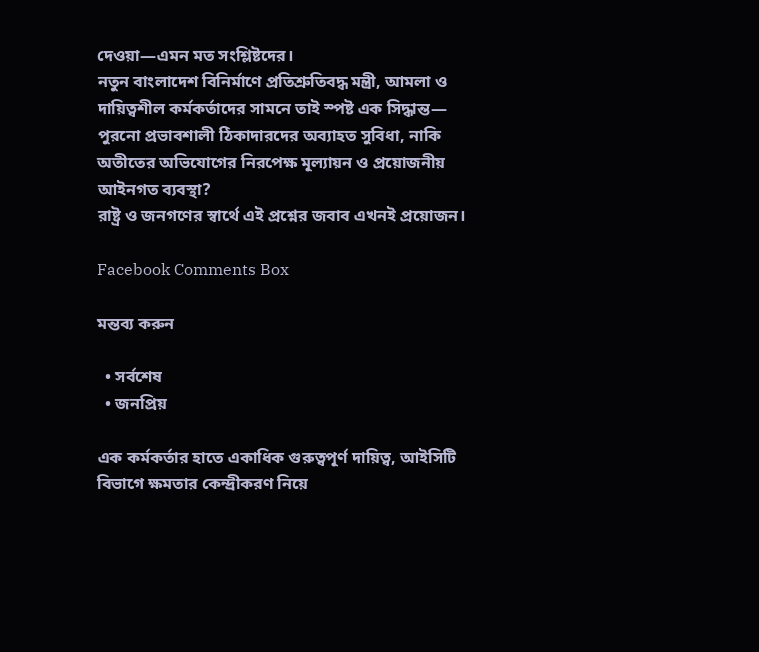দেওয়া—এমন মত সংশ্লিষ্টদের।
নতুন বাংলাদেশ বিনির্মাণে প্রতিশ্রুতিবদ্ধ মন্ত্রী, আমলা ও দায়িত্বশীল কর্মকর্তাদের সামনে তাই স্পষ্ট এক সিদ্ধান্ত—
পুরনো প্রভাবশালী ঠিকাদারদের অব্যাহত সুবিধা, নাকি অতীতের অভিযোগের নিরপেক্ষ মূল্যায়ন ও প্রয়োজনীয় আইনগত ব্যবস্থা?
রাষ্ট্র ও জনগণের স্বার্থে এই প্রশ্নের জবাব এখনই প্রয়োজন।

Facebook Comments Box

মন্তব্য করুন

  • সর্বশেষ
  • জনপ্রিয়

এক কর্মকর্তার হাতে একাধিক গুরুত্বপূর্ণ দায়িত্ব, আইসিটি বিভাগে ক্ষমতার কেন্দ্রীকরণ নিয়ে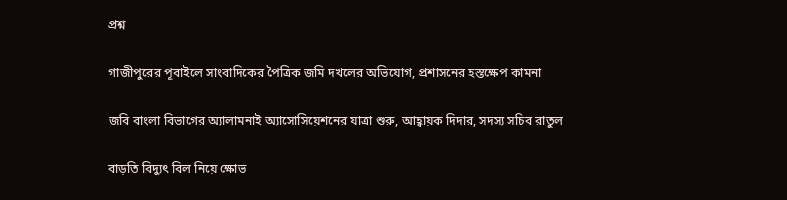প্রশ্ন

গাজীপুরের পূবাইলে সাংবাদিকের পৈত্রিক জমি দখলের অভিযোগ, প্রশাসনের হস্তক্ষেপ কামনা

জবি বাংলা বিভাগের অ্যালামনাই অ্যাসোসিয়েশনের যাত্রা শুরু, আহ্বায়ক দিদার, সদস্য সচিব রাতুল

বাড়তি বিদ্যুৎ বিল নিয়ে ক্ষোভ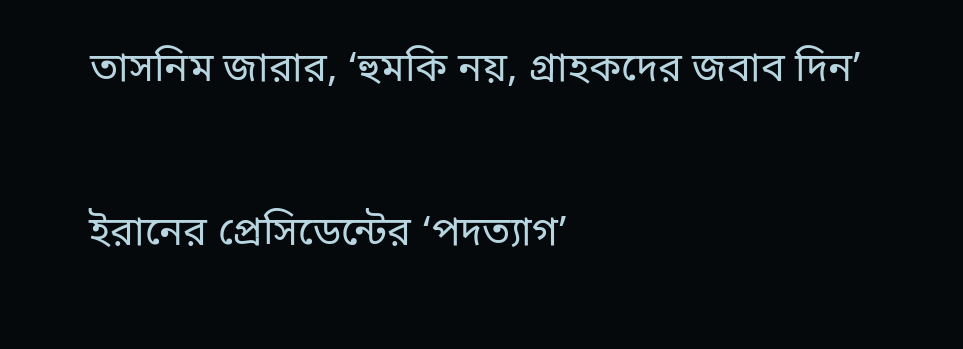তাসনিম জারার, ‘হুমকি নয়, গ্রাহকদের জবাব দিন’

ইরানের প্রেসিডেন্টের ‘পদত্যাগ’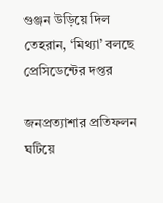গুঞ্জন উড়িয়ে দিল তেহরান, ‘মিথ্যা’ বলছে প্রেসিডেন্টের দপ্তর

জনপ্রত্যাশার প্রতিফলন ঘটিয়ে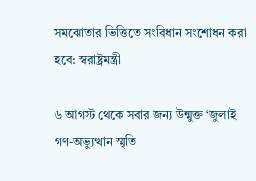সমঝোতার ভিত্তিতে সংবিধান সংশোধন করা হবে: স্বরাষ্ট্রমন্ত্রী

৬ আগস্ট থেকে সবার জন্য উন্মুক্ত ‘জুলাই গণ-অভ্যুত্থান স্মৃতি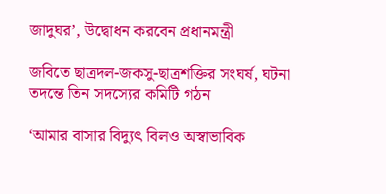জাদুঘর’, উদ্বোধন করবেন প্রধানমন্ত্রী

জবিতে ছাত্রদল-জকসু-ছাত্রশক্তির সংঘর্ষ, ঘটনা তদন্তে তিন সদস্যের কমিটি গঠন

‘আমার বাসার বিদ্যুৎ বিলও অস্বাভাবিক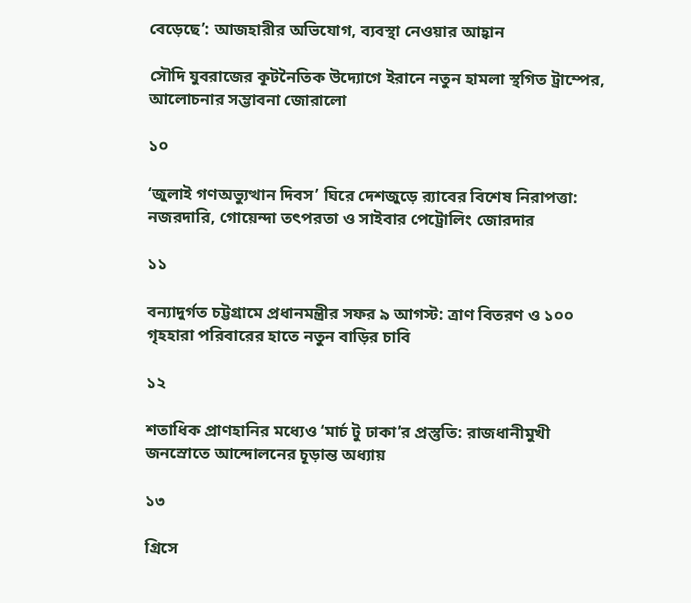বেড়েছে’: আজহারীর অভিযোগ, ব্যবস্থা নেওয়ার আহ্বান

সৌদি যুবরাজের কূটনৈতিক উদ্যোগে ইরানে নতুন হামলা স্থগিত ট্রাম্পের, আলোচনার সম্ভাবনা জোরালো

১০

‘জুলাই গণঅভ্যুত্থান দিবস’ ঘিরে দেশজুড়ে র‌্যাবের বিশেষ নিরাপত্তা: নজরদারি, গোয়েন্দা তৎপরতা ও সাইবার পেট্রোলিং জোরদার

১১

বন্যাদুর্গত চট্টগ্রামে প্রধানমন্ত্রীর সফর ৯ আগস্ট: ত্রাণ বিতরণ ও ১০০ গৃহহারা পরিবারের হাতে নতুন বাড়ির চাবি

১২

শতাধিক প্রাণহানির মধ্যেও ‘মার্চ টু ঢাকা’র প্রস্তুতি: রাজধানীমুখী জনস্রোতে আন্দোলনের চূড়ান্ত অধ্যায়

১৩

গ্রিসে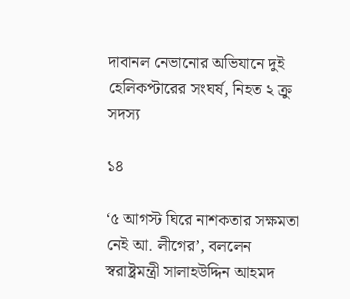দাবানল নেভানোর অভিযানে দুই হেলিকপ্টারের সংঘর্ষ, নিহত ২ ক্রু সদস্য

১৪

‘৫ আগস্ট ঘিরে নাশকতার সক্ষমতা নেই আ. লীগের’, বললেন স্বরাষ্ট্রমন্ত্রী সালাহউদ্দিন আহমদ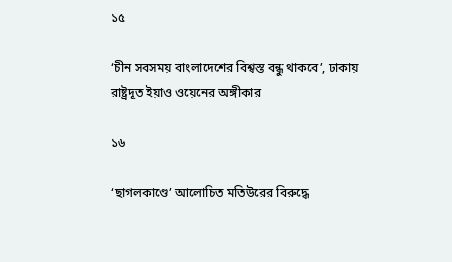১৫

‘চীন সবসময় বাংলাদেশের বিশ্বস্ত বন্ধু থাকবে’, ঢাকায় রাষ্ট্রদূত ইয়াও ওয়েনের অঙ্গীকার

১৬

‘ছাগলকাণ্ডে’ আলোচিত মতিউরের বিরুদ্ধে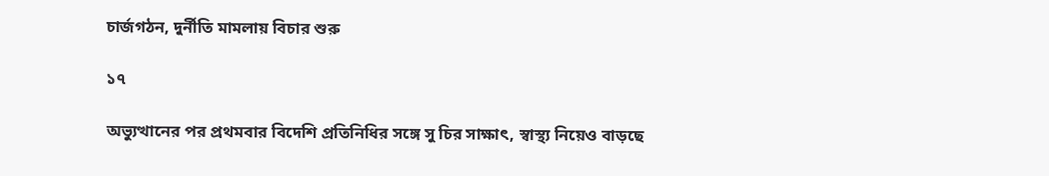চার্জগঠন, দুর্নীতি মামলায় বিচার শুরু

১৭

অভ্যুত্থানের পর প্রথমবার বিদেশি প্রতিনিধির সঙ্গে সু চির সাক্ষাৎ, স্বাস্থ্য নিয়েও বাড়ছে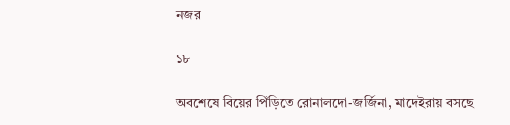নজর

১৮

অবশেষে বিয়ের পিঁড়িতে রোনালদো-জর্জিনা, মাদেইরায় বসছে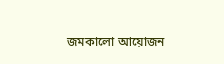জমকালো আয়োজন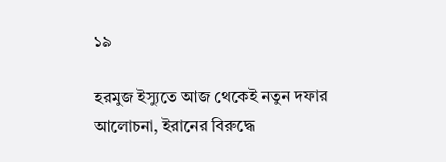১৯

হরমুজ ইস্যুতে আজ থেকেই নতুন দফার আলোচনা, ইরানের বিরুদ্ধে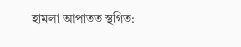হামলা আপাতত স্থগিত: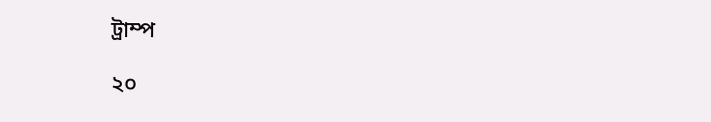ট্রাম্প

২০